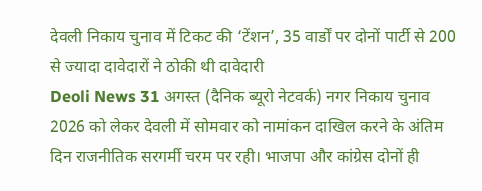देवली निकाय चुनाव में टिकट की ‘टेंशन’, 35 वार्डों पर दोनों पार्टी से 200 से ज्यादा दावेदारों ने ठोकी थी दावेदारी
Deoli News 31 अगस्त (दैनिक ब्यूरो नेटवर्क) नगर निकाय चुनाव 2026 को लेकर देवली में सोमवार को नामांकन दाखिल करने के अंतिम दिन राजनीतिक सरगर्मी चरम पर रही। भाजपा और कांग्रेस दोनों ही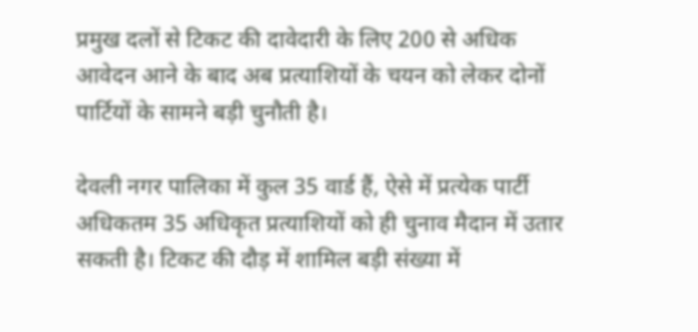प्रमुख दलों से टिकट की दावेदारी के लिए 200 से अधिक आवेदन आने के बाद अब प्रत्याशियों के चयन को लेकर दोनों पार्टियों के सामने बड़ी चुनौती है।

देवली नगर पालिका में कुल 35 वार्ड हैं, ऐसे में प्रत्येक पार्टी अधिकतम 35 अधिकृत प्रत्याशियों को ही चुनाव मैदान में उतार सकती है। टिकट की दौड़ में शामिल बड़ी संख्या में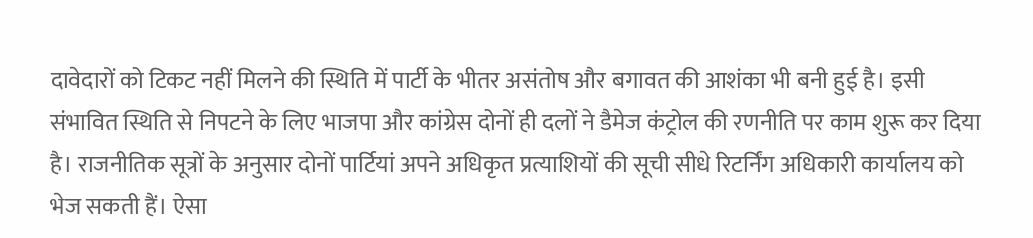दावेदारों को टिकट नहीं मिलने की स्थिति में पार्टी के भीतर असंतोष और बगावत की आशंका भी बनी हुई है। इसी संभावित स्थिति से निपटने के लिए भाजपा और कांग्रेस दोनों ही दलों ने डैमेज कंट्रोल की रणनीति पर काम शुरू कर दिया है। राजनीतिक सूत्रों के अनुसार दोनों पार्टियां अपने अधिकृत प्रत्याशियों की सूची सीधे रिटर्निंग अधिकारी कार्यालय को भेज सकती हैं। ऐसा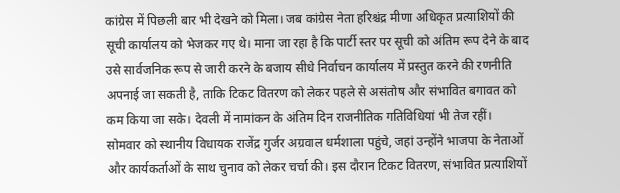कांग्रेस में पिछली बार भी देखने को मिला। जब कांग्रेस नेता हरिश्चंद्र मीणा अधिकृत प्रत्याशियों की सूची कार्यालय को भेजकर गए थे। माना जा रहा है कि पार्टी स्तर पर सूची को अंतिम रूप देने के बाद उसे सार्वजनिक रूप से जारी करने के बजाय सीधे निर्वाचन कार्यालय में प्रस्तुत करने की रणनीति अपनाई जा सकती है, ताकि टिकट वितरण को लेकर पहले से असंतोष और संभावित बगावत को कम किया जा सके। देवली में नामांकन के अंतिम दिन राजनीतिक गतिविधियां भी तेज रहीं।
सोमवार को स्थानीय विधायक राजेंद्र गुर्जर अग्रवाल धर्मशाला पहुंचे, जहां उन्होंने भाजपा के नेताओं और कार्यकर्ताओं के साथ चुनाव को लेकर चर्चा की। इस दौरान टिकट वितरण, संभावित प्रत्याशियों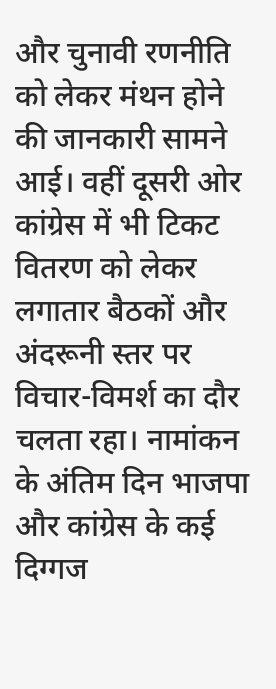और चुनावी रणनीति को लेकर मंथन होने की जानकारी सामने आई। वहीं दूसरी ओर कांग्रेस में भी टिकट वितरण को लेकर लगातार बैठकों और अंदरूनी स्तर पर विचार-विमर्श का दौर चलता रहा। नामांकन के अंतिम दिन भाजपा और कांग्रेस के कई दिग्गज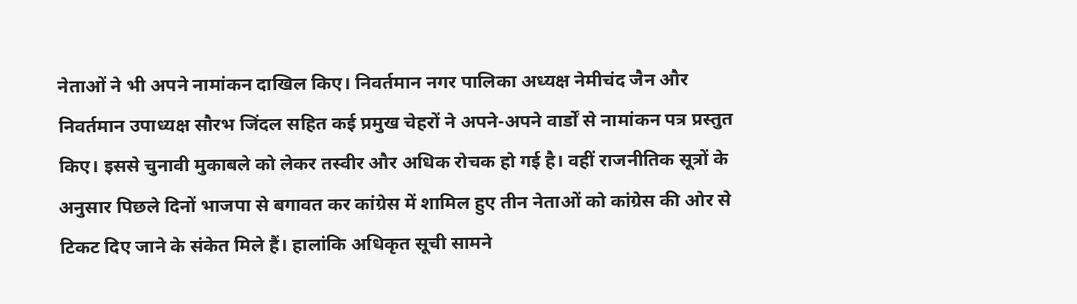नेताओं ने भी अपने नामांकन दाखिल किए। निवर्तमान नगर पालिका अध्यक्ष नेमीचंद जैन और निवर्तमान उपाध्यक्ष सौरभ जिंदल सहित कई प्रमुख चेहरों ने अपने-अपने वार्डों से नामांकन पत्र प्रस्तुत किए। इससे चुनावी मुकाबले को लेकर तस्वीर और अधिक रोचक हो गई है। वहीं राजनीतिक सूत्रों के अनुसार पिछले दिनों भाजपा से बगावत कर कांग्रेस में शामिल हुए तीन नेताओं को कांग्रेस की ओर से टिकट दिए जाने के संकेत मिले हैं। हालांकि अधिकृत सूची सामने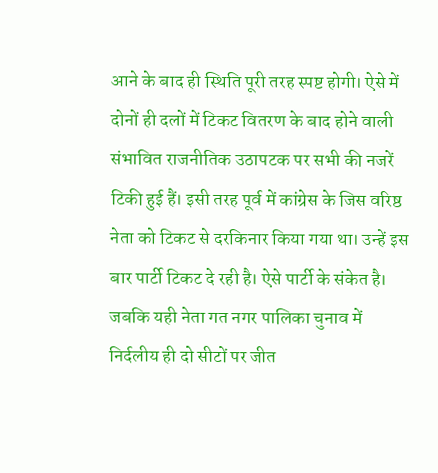आने के बाद ही स्थिति पूरी तरह स्पष्ट होगी। ऐसे में दोनों ही दलों में टिकट वितरण के बाद होने वाली संभावित राजनीतिक उठापटक पर सभी की नजरें टिकी हुई हैं। इसी तरह पूर्व में कांग्रेस के जिस वरिष्ठ नेता को टिकट से दरकिनार किया गया था। उन्हें इस बार पार्टी टिकट दे रही है। ऐसे पार्टी के संकेत है। जबकि यही नेता गत नगर पालिका चुनाव में निर्दलीय ही दो सीटों पर जीत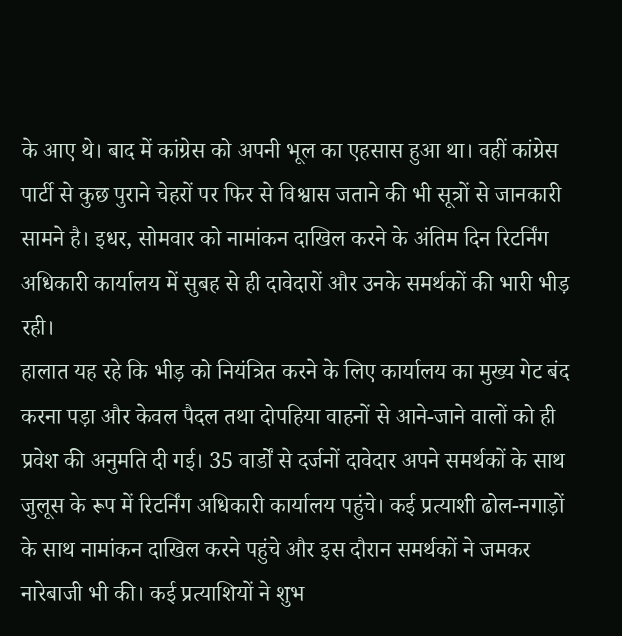के आए थे। बाद में कांग्रेस को अपनी भूल का एहसास हुआ था। वहीं कांग्रेस पार्टी से कुछ पुराने चेहरों पर फिर से विश्वास जताने की भी सूत्रों से जानकारी सामने है। इधर, सोमवार को नामांकन दाखिल करने के अंतिम दिन रिटर्निंग अधिकारी कार्यालय में सुबह से ही दावेदारों और उनके समर्थकों की भारी भीड़ रही।
हालात यह रहे कि भीड़ को नियंत्रित करने के लिए कार्यालय का मुख्य गेट बंद करना पड़ा और केवल पैदल तथा दोपहिया वाहनों से आने-जाने वालों को ही प्रवेश की अनुमति दी गई। 35 वार्डों से दर्जनों दावेदार अपने समर्थकों के साथ जुलूस के रूप में रिटर्निंग अधिकारी कार्यालय पहुंचे। कई प्रत्याशी ढोल-नगाड़ों के साथ नामांकन दाखिल करने पहुंचे और इस दौरान समर्थकों ने जमकर नारेबाजी भी की। कई प्रत्याशियों ने शुभ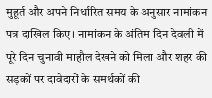मुहूर्त और अपने निर्धारित समय के अनुसार नामांकन पत्र दाखिल किए। नामांकन के अंतिम दिन देवली में पूरे दिन चुनावी माहौल देखने को मिला और शहर की सड़कों पर दावेदारों के समर्थकों की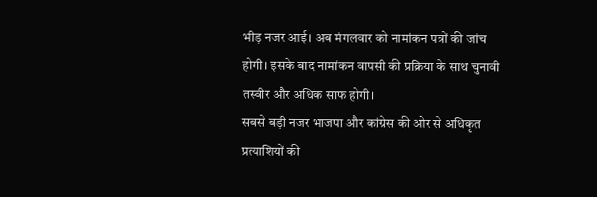भीड़ नजर आई। अब मंगलवार को नामांकन पत्रों की जांच होगी। इसके बाद नामांकन वापसी की प्रक्रिया के साथ चुनावी तस्वीर और अधिक साफ होगी।
सबसे बड़ी नजर भाजपा और कांग्रेस की ओर से अधिकृत प्रत्याशियों की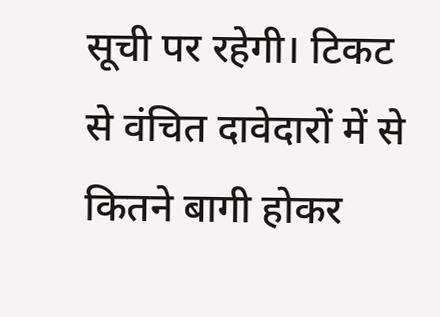सूची पर रहेगी। टिकट से वंचित दावेदारों में से कितने बागी होकर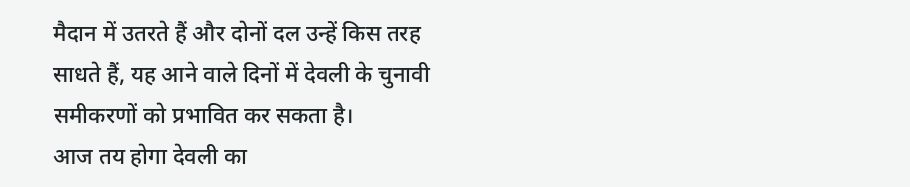मैदान में उतरते हैं और दोनों दल उन्हें किस तरह साधते हैं, यह आने वाले दिनों में देवली के चुनावी समीकरणों को प्रभावित कर सकता है।
आज तय होगा देवली का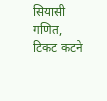सियासी गणित, टिकट कटने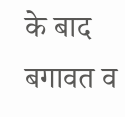के बाद बगावत व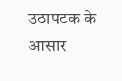उठापटक के आसार